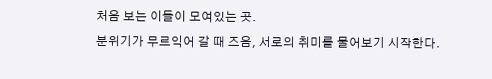처음 보는 이들이 모여있는 곳.
분위기가 무르익어 갈 때 즈음, 서로의 취미를 물어보기 시작한다.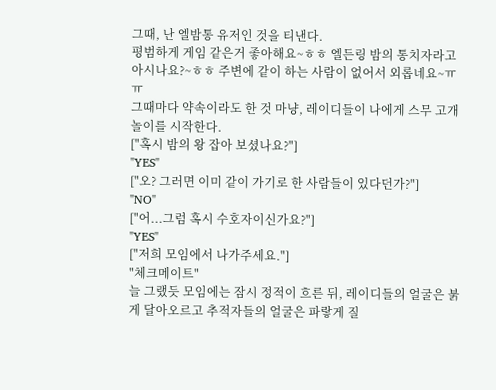그때, 난 엘밤통 유저인 것을 티낸다.
평범하게 게임 같은거 좋아해요~ㅎㅎ 엘든링 밤의 통치자라고 아시나요?~ㅎㅎ 주변에 같이 하는 사람이 없어서 외롭네요~ㅠㅠ
그때마다 약속이라도 한 것 마냥, 레이디들이 나에게 스무 고개 놀이를 시작한다.
["혹시 밤의 왕 잡아 보셨나요?"]
"YES"
["오? 그러면 이미 같이 가기로 한 사람들이 있다던가?"]
"NO"
["어...그럼 혹시 수호자이신가요?"]
"YES"
["저희 모임에서 나가주세요."]
"체크메이트"
늘 그랬듯 모임에는 잠시 정적이 흐른 뒤, 레이디들의 얼굴은 붉게 달아오르고 추적자들의 얼굴은 파랗게 질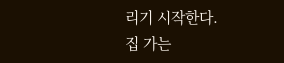리기 시작한다.
집 가는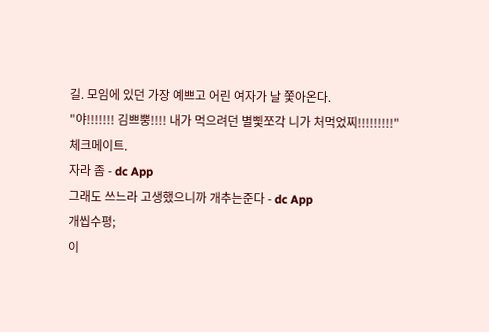길. 모임에 있던 가장 예쁘고 어린 여자가 날 쫓아온다.
"야!!!!!!! 김쁘뿡!!!! 내가 먹으려던 별삧쪼각 니가 처먹었찌!!!!!!!!!"
체크메이트.
자라 좀 - dc App
그래도 쓰느라 고생했으니까 개추는준다 - dc App
개씹수평;
이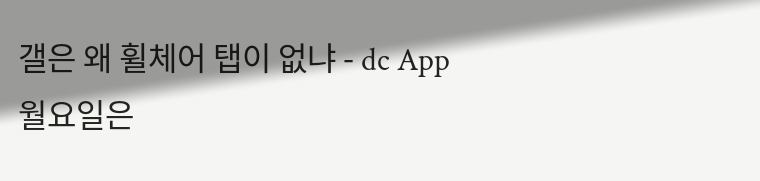갤은 왜 휠체어 탭이 없냐 - dc App
월요일은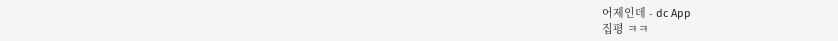어제인데 - dc App
집평 ㅋㅋ